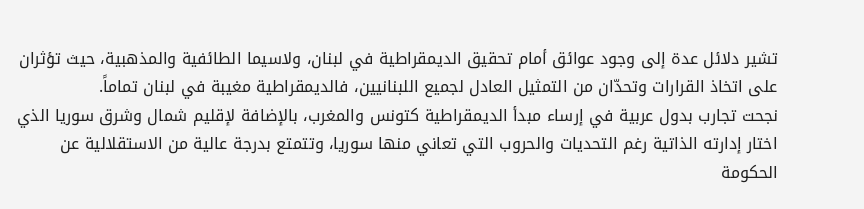تشير دلائل عدة إلى وجود عوائق أمام تحقيق الديمقراطية في لبنان، ولاسيما الطائفية والمذهبية، حيث تؤثران على اتخاذ القرارات وتحدّان من التمثيل العادل لجميع اللبنانيين، فالديمقراطية مغيبة في لبنان تماماً.
نجحت تجارب بدول عربية في إرساء مبدأ الديمقراطية كتونس والمغرب، بالإضافة لإقليم شمال وشرق سوريا الذي اختار إدارته الذاتية رغم التحديات والحروب التي تعاني منها سوريا، وتتمتع بدرجة عالية من الاستقلالية عن الحكومة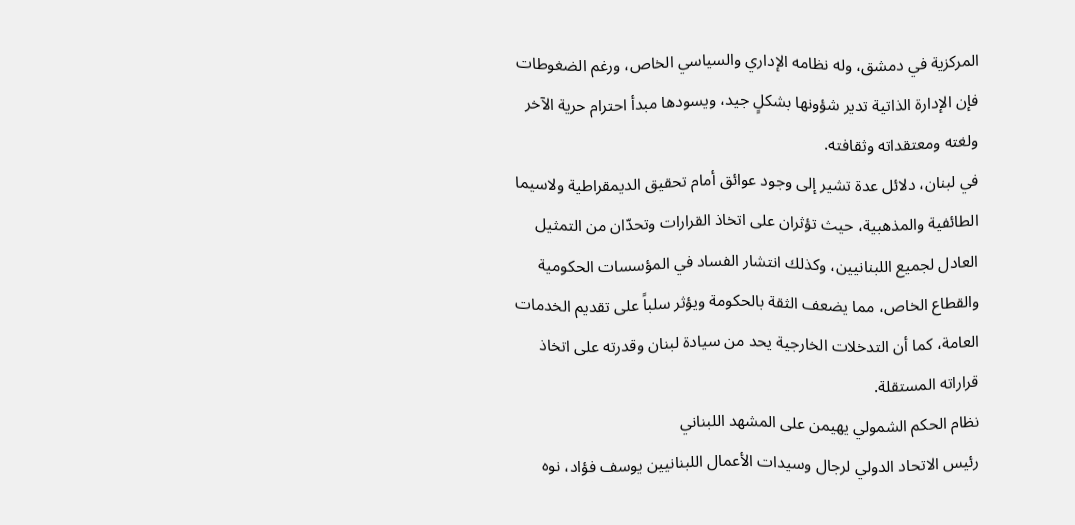المركزية في دمشق، وله نظامه الإداري والسياسي الخاص، ورغم الضغوطات فإن الإدارة الذاتية تدير شؤونها بشكلٍ جيد، ويسودها مبدأ احترام حرية الآخر ولغته ومعتقداته وثقافته.
في لبنان، دلائل عدة تشير إلى وجود عوائق أمام تحقيق الديمقراطية ولاسيما الطائفية والمذهبية، حيث تؤثران على اتخاذ القرارات وتحدّان من التمثيل العادل لجميع اللبنانيين، وكذلك انتشار الفساد في المؤسسات الحكومية والقطاع الخاص، مما يضعف الثقة بالحكومة ويؤثر سلباً على تقديم الخدمات العامة، كما أن التدخلات الخارجية يحد من سيادة لبنان وقدرته على اتخاذ قراراته المستقلة.
نظام الحكم الشمولي يهيمن على المشهد اللبناني
رئيس الاتحاد الدولي لرجال وسيدات الأعمال اللبنانيين يوسف فؤاد، نوه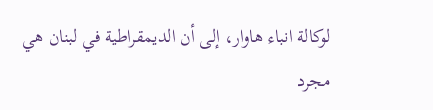لوكالة انباء هاوار، إلى أن الديمقراطية في لبنان هي مجرد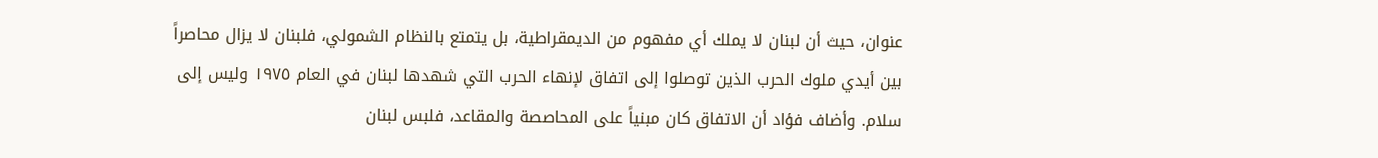عنوان، حيث أن لبنان لا يملك أي مفهوم من الديمقراطية، بل يتمتع بالنظام الشمولي، فلبنان لا يزال محاصراً بين أيدي ملوك الحرب الذين توصلوا إلى اتفاق لإنهاء الحرب التي شهدها لبنان في العام ١٩٧٥ وليس إلى سلام. وأضاف فؤاد أن الاتفاق كان مبنياً على المحاصصة والمقاعد، فلبس لبنان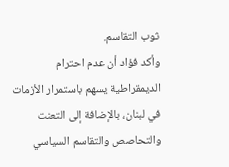ثوب التقاسم.
وأكد فؤاد أن عدم احترام الديمقراطية يسهم باستمرار الأزمات في لبنان، بالإضافة إلى التعنت والتحاصص والتقاسم السياسي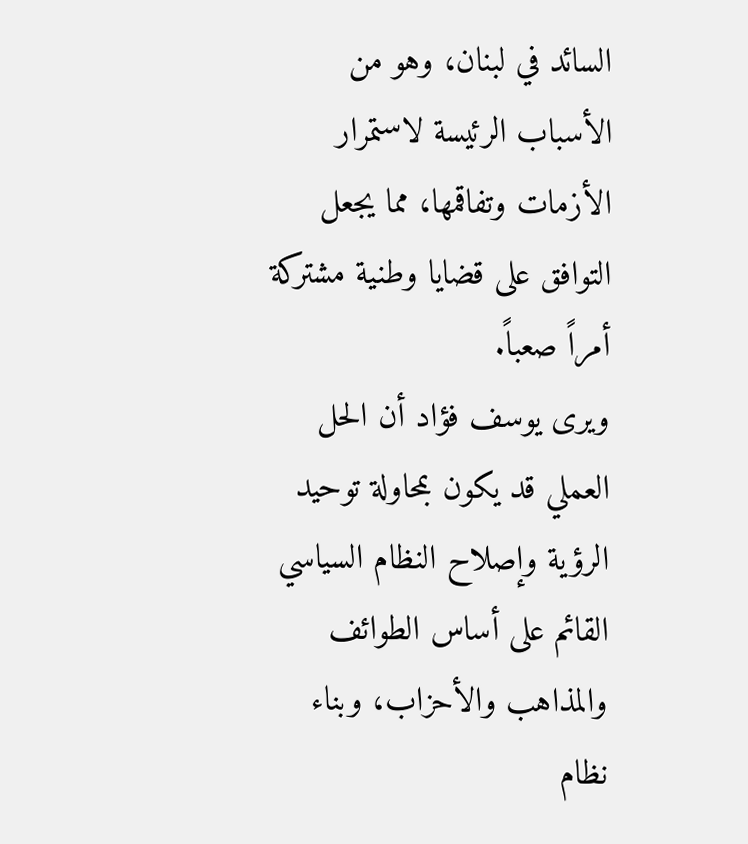السائد في لبنان، وهو من الأسباب الرئيسة لاستمرار الأزمات وتفاقمها، مما يجعل التوافق على قضايا وطنية مشتركة أمراً صعباً.
ويرى يوسف فؤاد أن الحل العملي قد يكون بمحاولة توحيد الرؤية وإصلاح النظام السياسي القائم على أساس الطوائف والمذاهب والأحزاب، وبناء نظام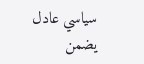سياسي عادل يضمن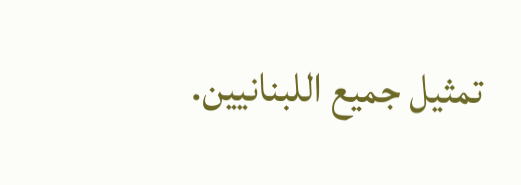تمثيل جميع اللبنانيين.